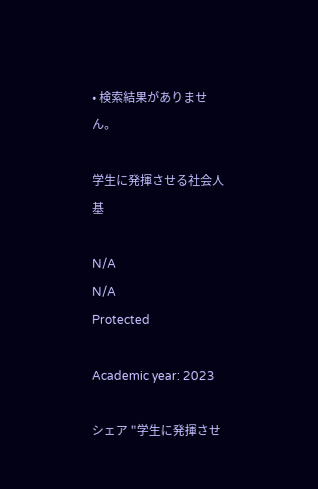• 検索結果がありません。

学生に発揮させる社会人基

N/A
N/A
Protected

Academic year: 2023

シェア "学生に発揮させ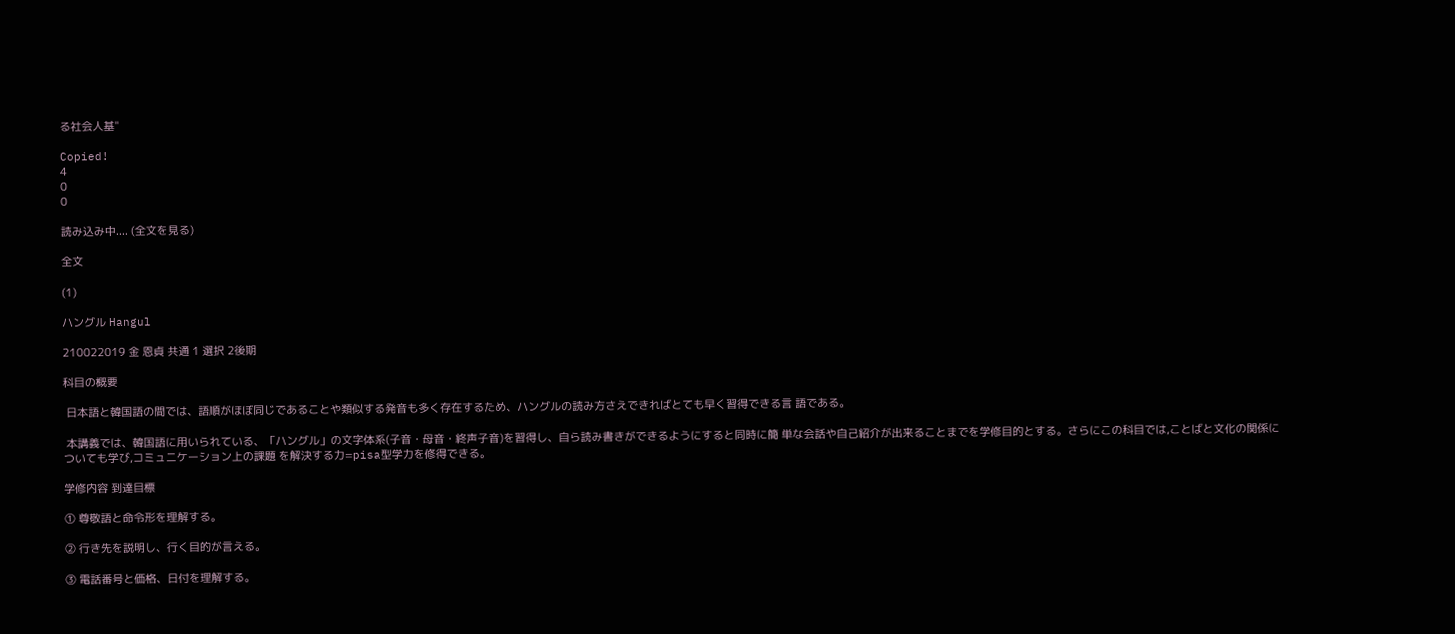る社会人基"

Copied!
4
0
0

読み込み中.... (全文を見る)

全文

(1)

ハングル Hangul

210022019 金 恩貞 共通 1 選択 2後期

科目の概要

 日本語と韓国語の間では、語順がほぼ同じであることや類似する発音も多く存在するため、ハングルの読み方さえできればとても早く習得できる言 語である。

 本講義では、韓国語に用いられている、「ハングル」の文字体系(子音・母音・終声子音)を習得し、自ら読み書きができるようにすると同時に簡 単な会話や自己紹介が出来ることまでを学修目的とする。さらにこの科目では,ことばと文化の関係についても学び,コミュニケーション上の課題 を解決する力=pisa型学力を修得できる。

学修内容 到達目標

① 尊敬語と命令形を理解する。

② 行き先を説明し、行く目的が言える。

③ 電話番号と価格、日付を理解する。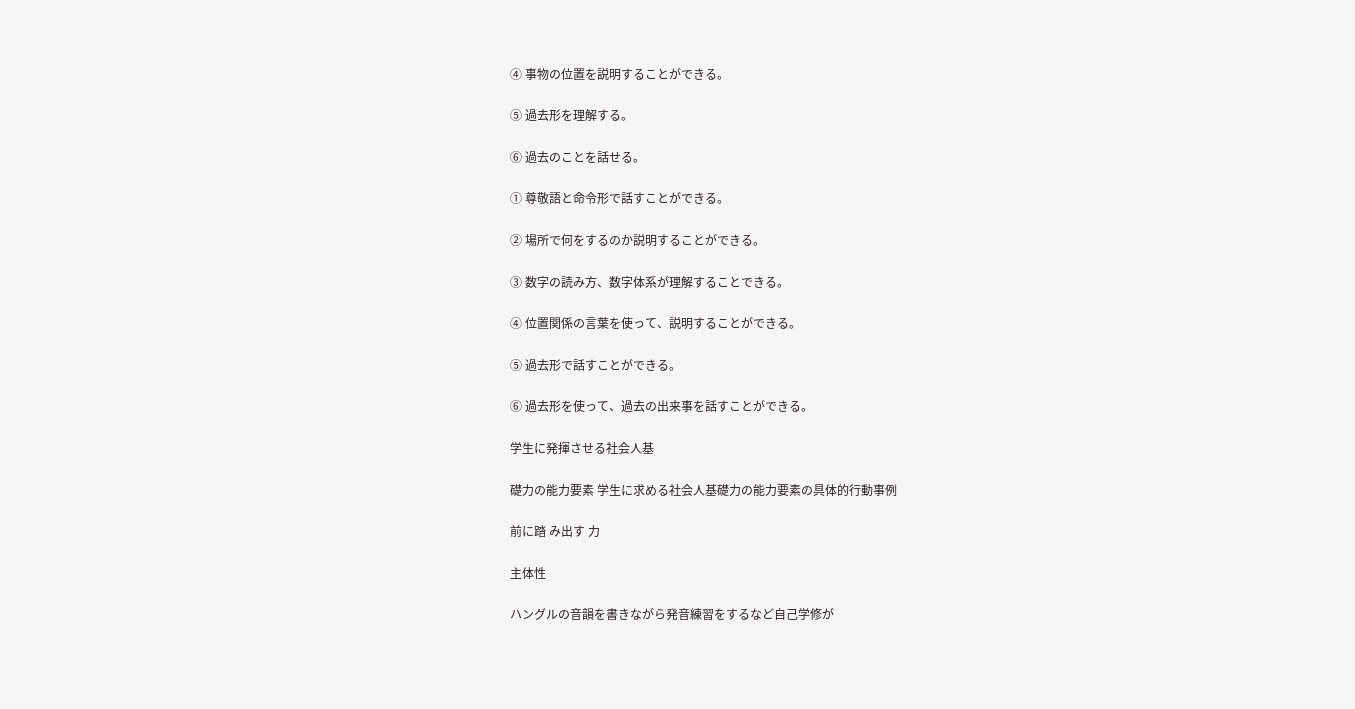④ 事物の位置を説明することができる。

⑤ 過去形を理解する。

⑥ 過去のことを話せる。

① 尊敬語と命令形で話すことができる。

② 場所で何をするのか説明することができる。

③ 数字の読み方、数字体系が理解することできる。

④ 位置関係の言葉を使って、説明することができる。

⑤ 過去形で話すことができる。

⑥ 過去形を使って、過去の出来事を話すことができる。

学生に発揮させる社会人基

礎力の能力要素 学生に求める社会人基礎力の能力要素の具体的行動事例

前に踏 み出す 力

主体性

ハングルの音韻を書きながら発音練習をするなど自己学修が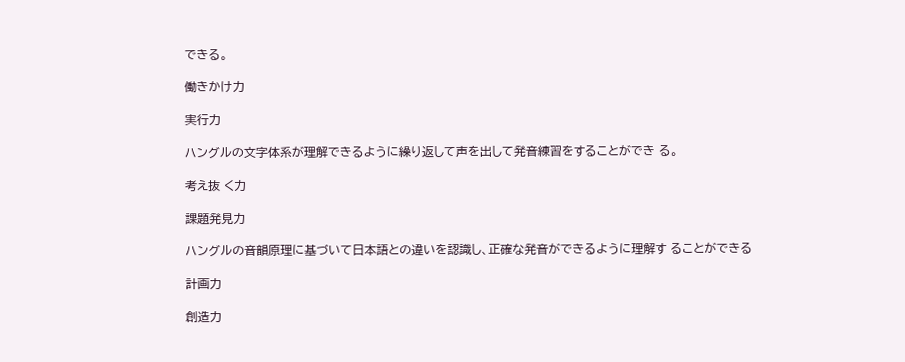できる。

働きかけ力

実行力

ハングルの文字体系が理解できるように繰り返して声を出して発音練習をすることができ る。

考え抜 く力

課題発見力

ハングルの音韻原理に基づいて日本語との違いを認識し、正確な発音ができるように理解す ることができる

計画力

創造力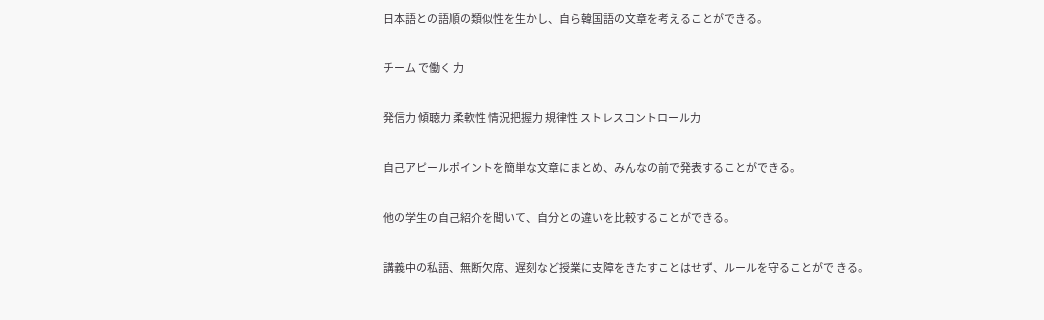日本語との語順の類似性を生かし、自ら韓国語の文章を考えることができる。

チーム で働く 力

発信力 傾聴力 柔軟性 情況把握力 規律性 ストレスコントロール力

自己アピールポイントを簡単な文章にまとめ、みんなの前で発表することができる。

他の学生の自己紹介を聞いて、自分との違いを比較することができる。

講義中の私語、無断欠席、遅刻など授業に支障をきたすことはせず、ルールを守ることがで きる。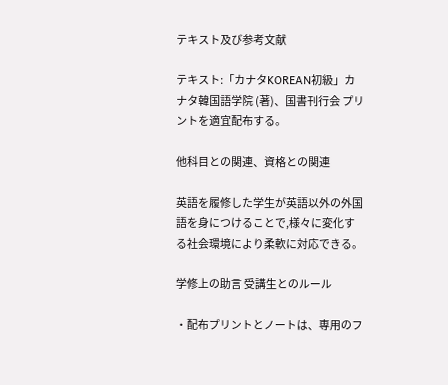テキスト及び参考文献

テキスト:「カナタKOREAN初級」カナタ韓国語学院 (著)、国書刊行会 プリントを適宜配布する。

他科目との関連、資格との関連

英語を履修した学生が英語以外の外国語を身につけることで,様々に変化する社会環境により柔軟に対応できる。

学修上の助言 受講生とのルール

・配布プリントとノートは、専用のフ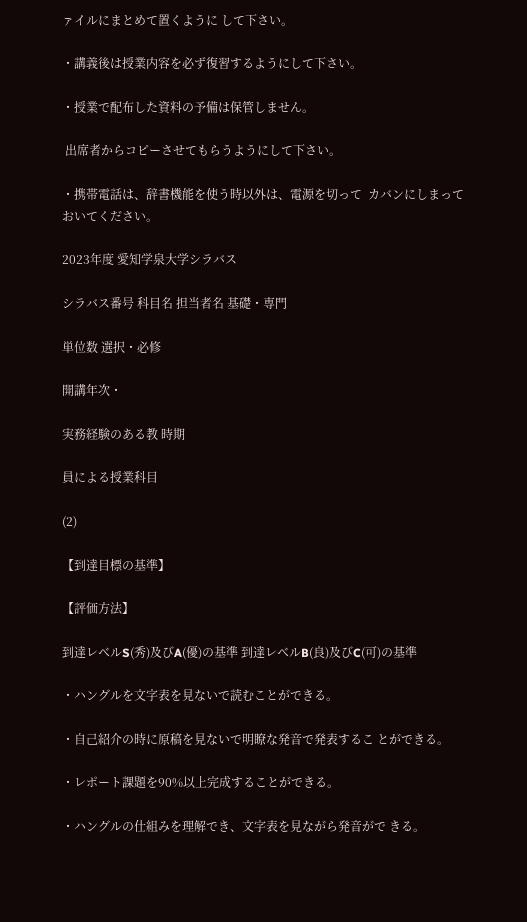ァイルにまとめて置くように して下さい。

・講義後は授業内容を必ず復習するようにして下さい。

・授業で配布した資料の予備は保管しません。

 出席者からコピーさせてもらうようにして下さい。

・携帯電話は、辞書機能を使う時以外は、電源を切って  カバンにしまっておいてください。

2023年度 愛知学泉大学シラバス

シラバス番号 科目名 担当者名 基礎・専門

単位数 選択・必修

開講年次・

実務経験のある教 時期

員による授業科目

(2)

【到達目標の基準】

【評価方法】

到達レベルS(秀)及びA(優)の基準 到達レベルB(良)及びC(可)の基準

・ハングルを文字表を見ないで読むことができる。

・自己紹介の時に原稿を見ないで明瞭な発音で発表するこ とができる。

・レポート課題を90%以上完成することができる。

・ハングルの仕組みを理解でき、文字表を見ながら発音がで きる。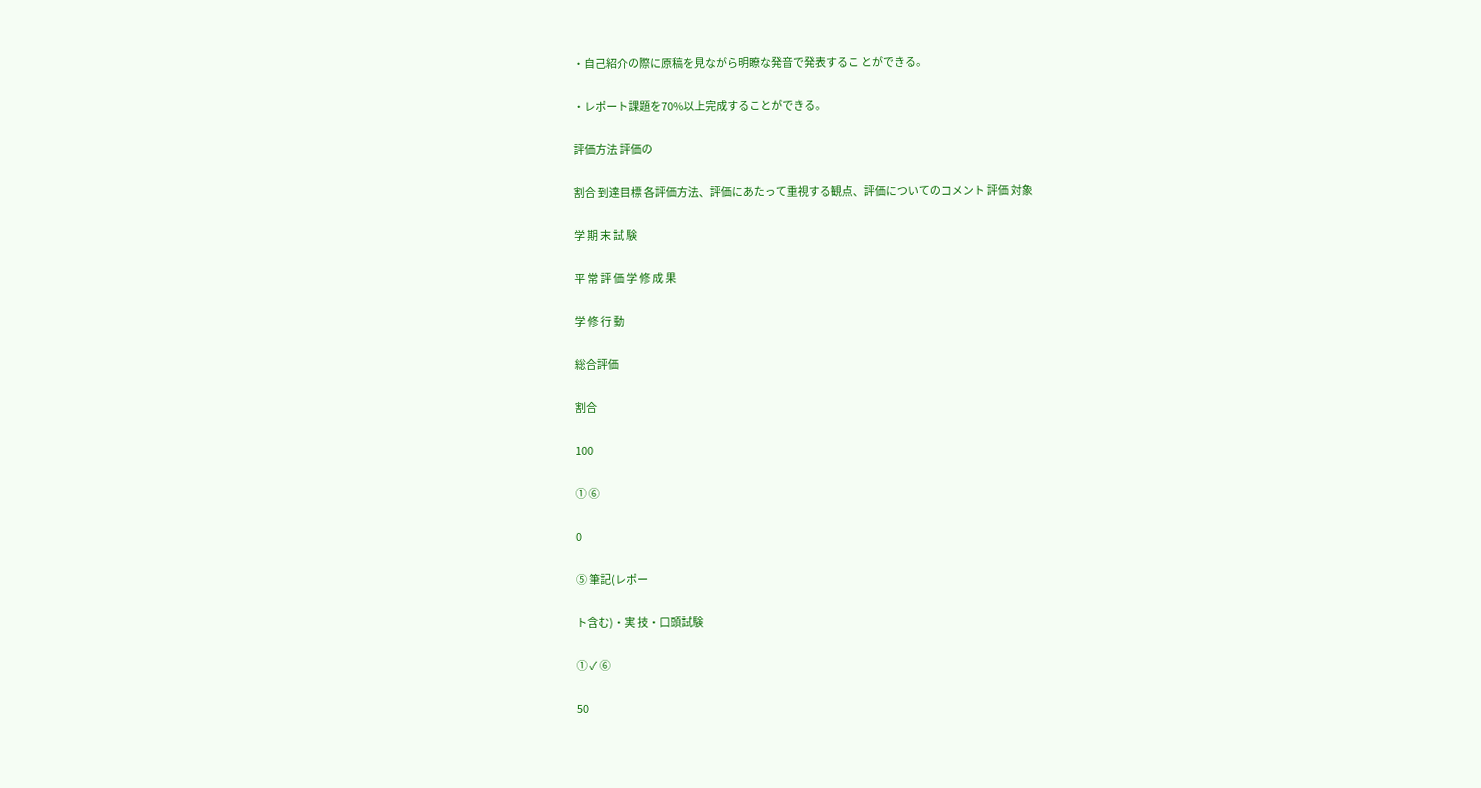・自己紹介の際に原稿を見ながら明瞭な発音で発表するこ とができる。

・レポート課題を70%以上完成することができる。

評価方法 評価の

割合 到達目標 各評価方法、評価にあたって重視する観点、評価についてのコメント 評価 対象

学 期 末 試 験

平 常 評 価 学 修 成 果

学 修 行 動

総合評価

割合

100

① ⑥

0

⑤ 筆記(レポー

ト含む)・実 技・口頭試験

① ✓ ⑥

50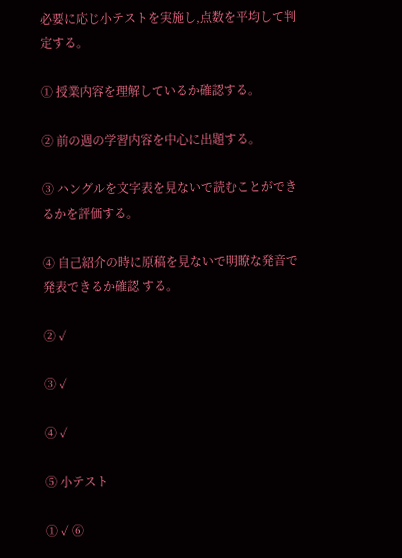必要に応じ小テストを実施し,点数を平均して判定する。

① 授業内容を理解しているか確認する。

② 前の週の学習内容を中心に出題する。

③ ハングルを文字表を見ないで読むことができるかを評価する。

④ 自己紹介の時に原稿を見ないで明瞭な発音で発表できるか確認 する。

② ✓

③ ✓

④ ✓

⑤ 小テスト

① ✓ ⑥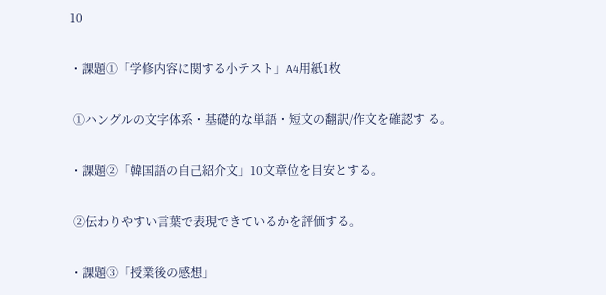10

・課題①「学修内容に関する小テスト」A4用紙1枚

 ①ハングルの文字体系・基礎的な単語・短文の翻訳/作文を確認す る。

・課題②「韓国語の自己紹介文」10文章位を目安とする。

 ②伝わりやすい言葉で表現できているかを評価する。

・課題③「授業後の感想」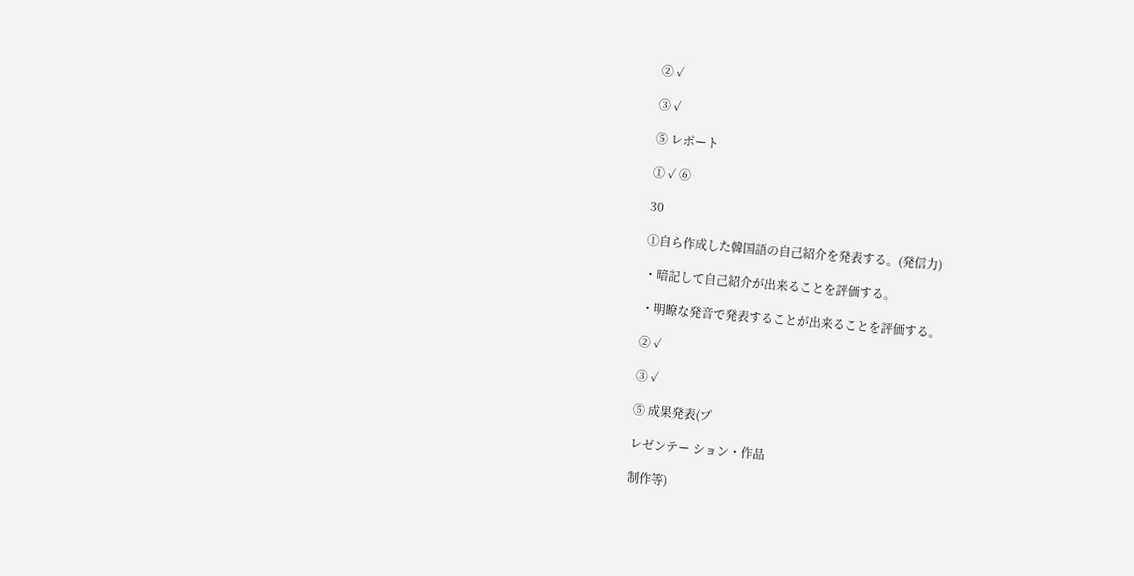② ✓

③ ✓

⑤ レポート

① ✓ ⑥

30

①自ら作成した韓国語の自己紹介を発表する。(発信力)

・暗記して自己紹介が出来ることを評価する。

・明瞭な発音で発表することが出来ることを評価する。

② ✓

③ ✓

⑤ 成果発表(プ

レゼンテー ション・作品

制作等)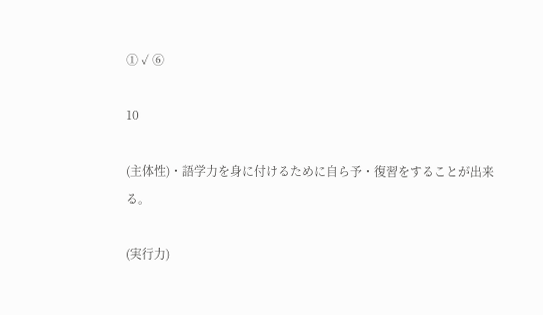① ✓ ⑥

10

(主体性)・語学力を身に付けるために自ら予・復習をすることが出来る。

(実行力)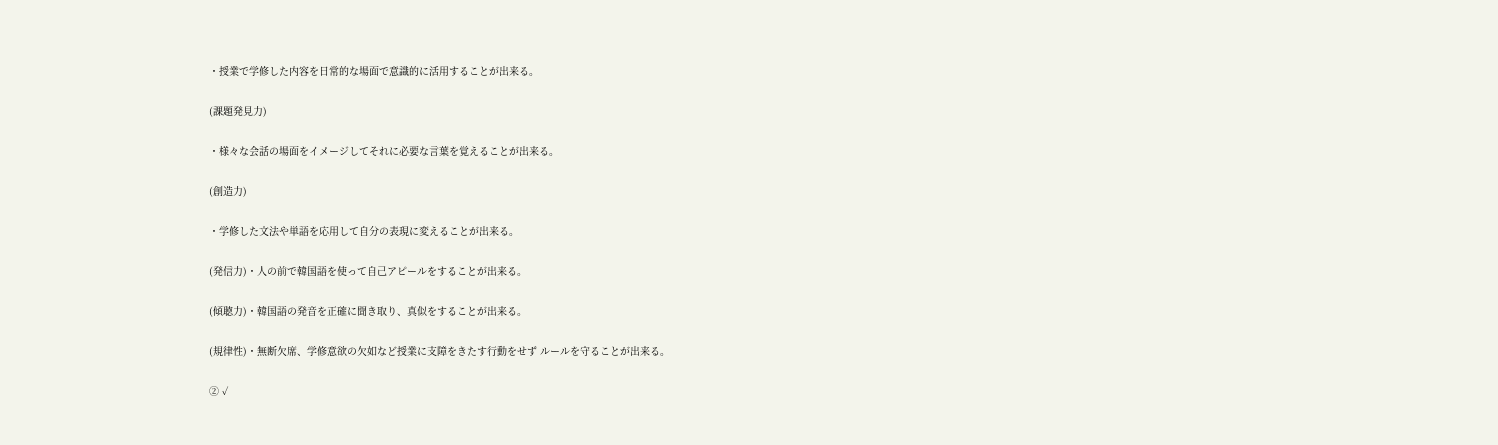・授業で学修した内容を日常的な場面で意識的に活用することが出来る。

(課題発見力)

・様々な会話の場面をイメージしてそれに必要な言葉を覚えることが出来る。

(創造力)

・学修した文法や単語を応用して自分の表現に変えることが出来る。

(発信力)・人の前で韓国語を使って自己アピールをすることが出来る。

(傾聴力)・韓国語の発音を正確に聞き取り、真似をすることが出来る。

(規律性)・無断欠席、学修意欲の欠如など授業に支障をきたす行動をせず ルールを守ることが出来る。

② ✓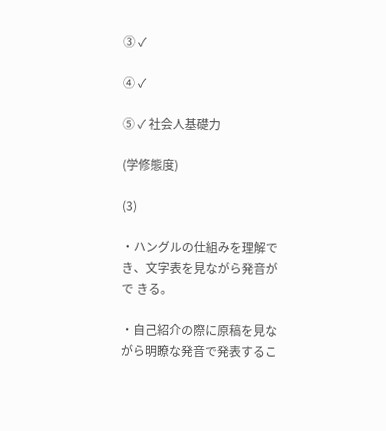③ ✓

④ ✓

⑤ ✓ 社会人基礎力

(学修態度)

(3)

・ハングルの仕組みを理解でき、文字表を見ながら発音がで きる。

・自己紹介の際に原稿を見ながら明瞭な発音で発表するこ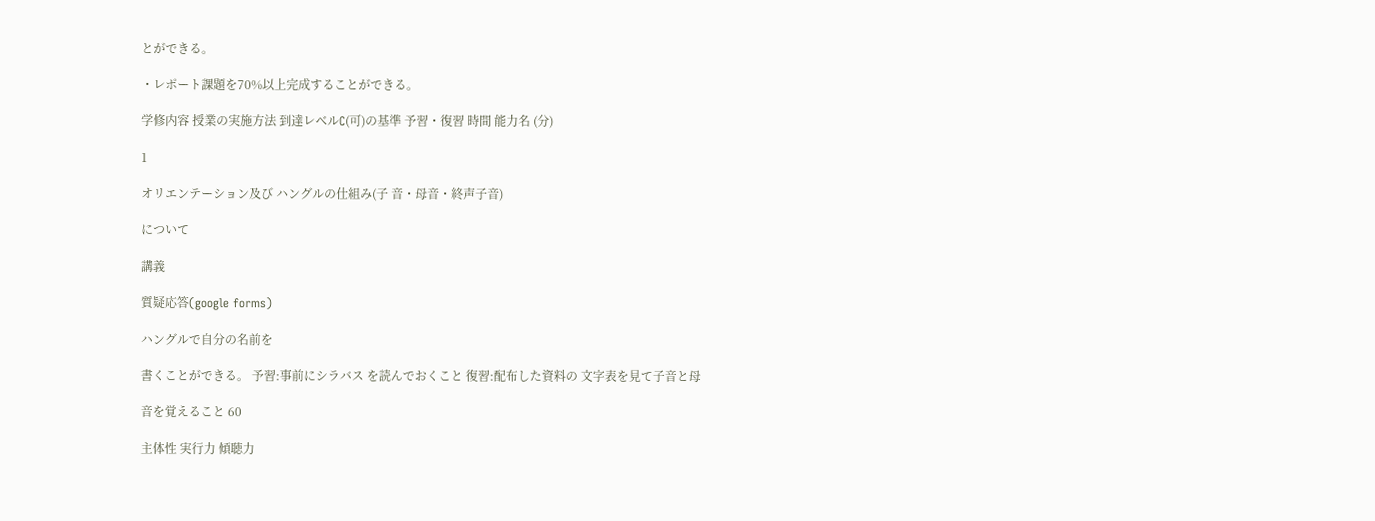とができる。

・レポート課題を70%以上完成することができる。

学修内容 授業の実施方法 到達レベルC(可)の基準 予習・復習 時間 能力名 (分)

1

オリエンテーション及び ハングルの仕組み(子 音・母音・終声子音)

について

講義

質疑応答(google forms)

ハングルで自分の名前を

書くことができる。 予習:事前にシラバス を読んでおくこと 復習:配布した資料の 文字表を見て子音と母

音を覚えること 60

主体性 実行力 傾聴力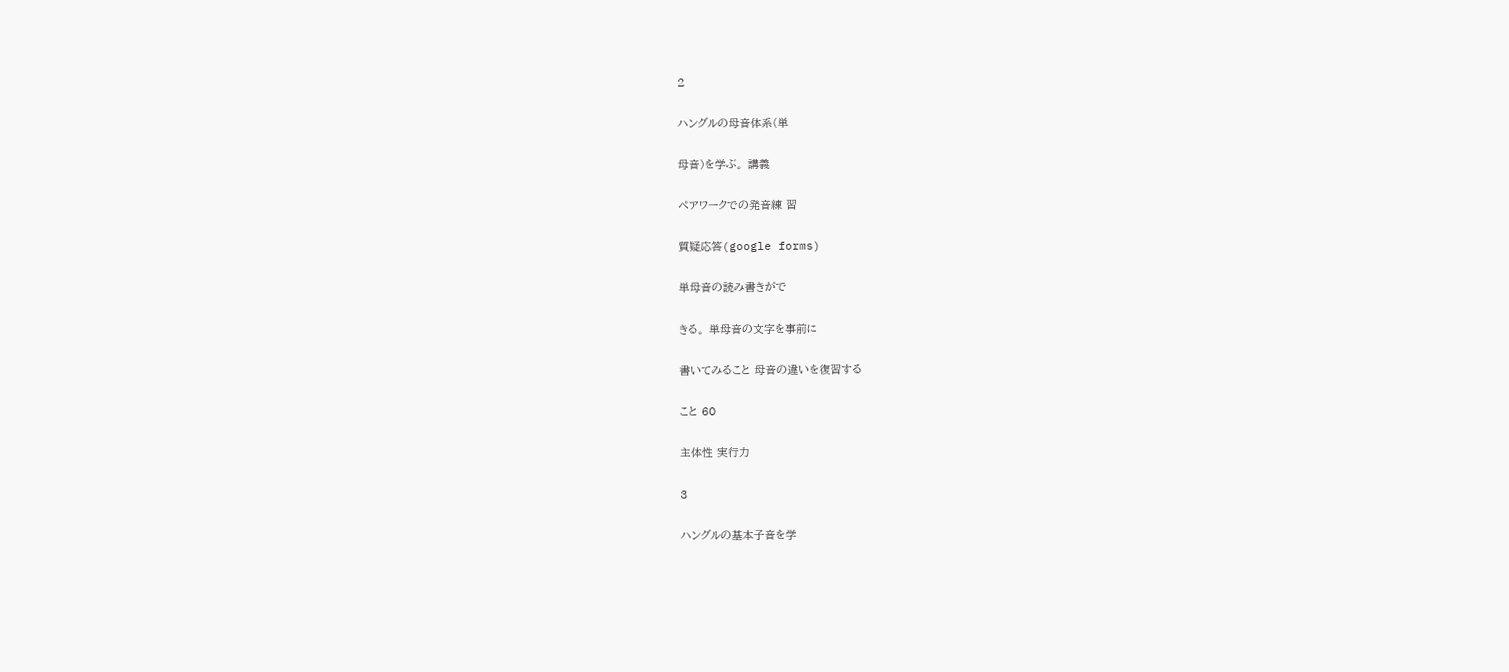2

ハングルの母音体系(単

母音)を学ぶ。 講義

ペアワークでの発音練 習

質疑応答(google forms)

単母音の読み書きがで

きる。 単母音の文字を事前に

書いてみること 母音の違いを復習する

こと 60

主体性 実行力

3

ハングルの基本子音を学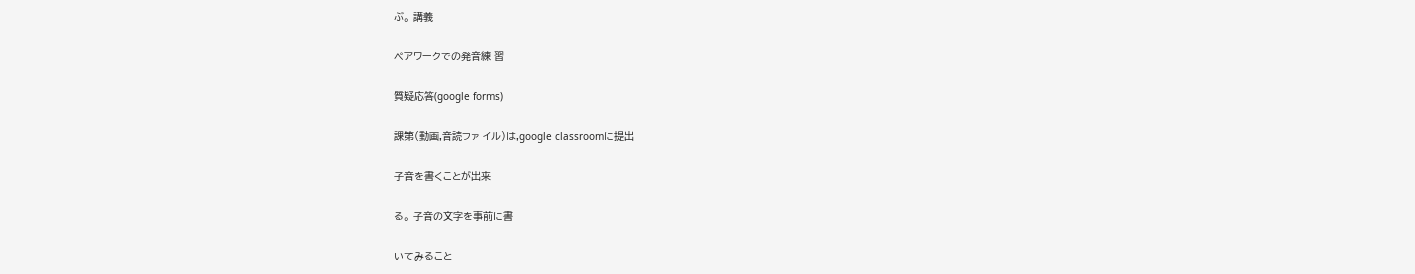ぶ。 講義

ペアワークでの発音練 習

質疑応答(google forms)

課第(動画,音読ファ イル)は,google classroomに提出

子音を書くことが出来

る。 子音の文字を事前に書

いてみること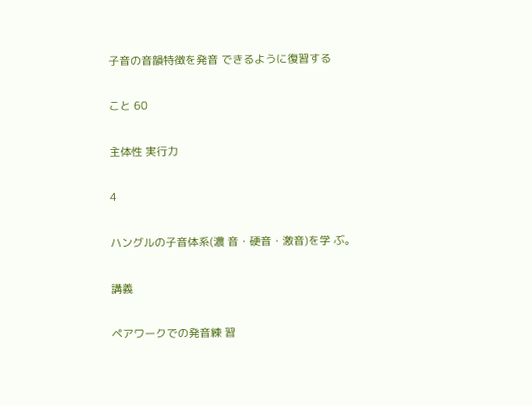子音の音韻特徴を発音 できるように復習する

こと 60

主体性 実行力

4

ハングルの子音体系(濃 音・硬音・激音)を学 ぶ。

講義

ペアワークでの発音練 習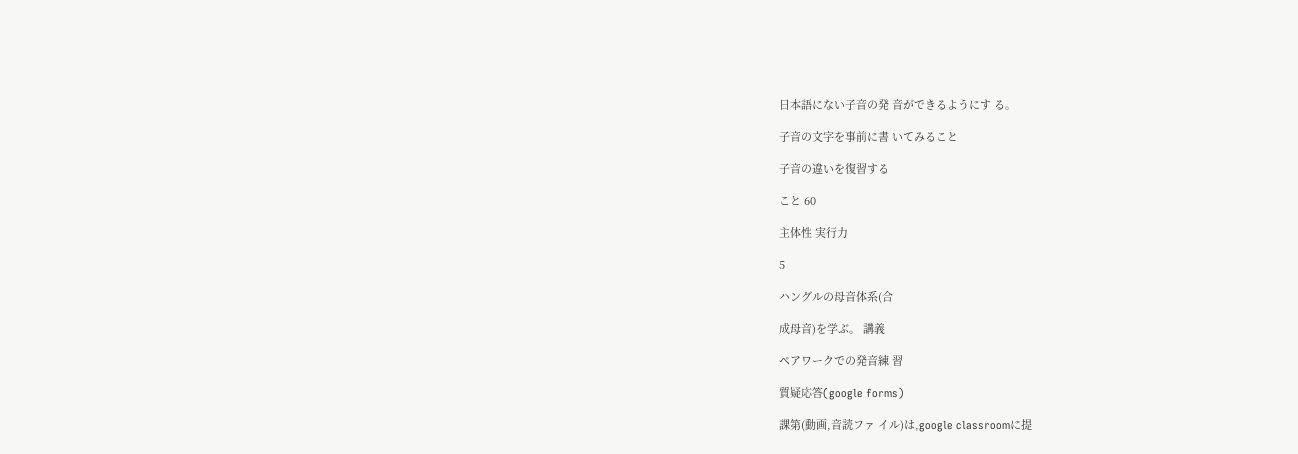日本語にない子音の発 音ができるようにす る。

子音の文字を事前に書 いてみること

子音の違いを復習する

こと 60

主体性 実行力

5

ハングルの母音体系(合

成母音)を学ぶ。 講義

ペアワークでの発音練 習

質疑応答(google forms)

課第(動画,音読ファ イル)は,google classroomに提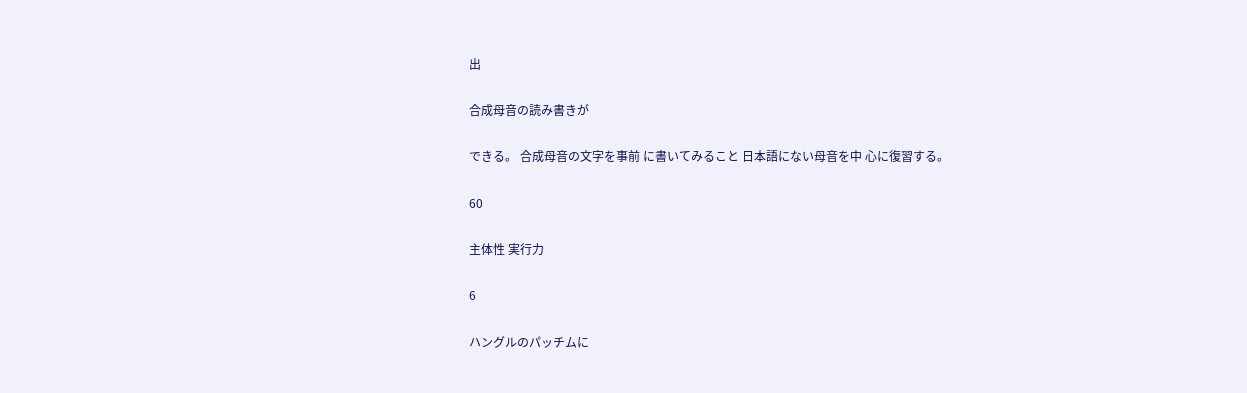出

合成母音の読み書きが

できる。 合成母音の文字を事前 に書いてみること 日本語にない母音を中 心に復習する。

60

主体性 実行力

6

ハングルのパッチムに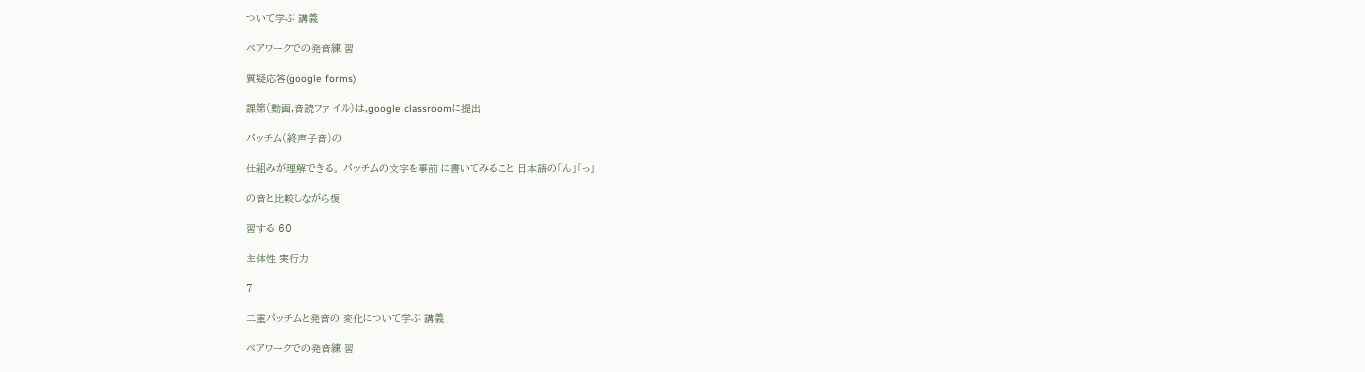ついて学ぶ 講義

ペアワークでの発音練 習

質疑応答(google forms)

課第(動画,音読ファ イル)は,google classroomに提出

パッチム(終声子音)の

仕組みが理解できる。 パッチムの文字を事前 に書いてみること 日本語の「ん」「っ」

の音と比較しながら復

習する 60

主体性 実行力

7

二重パッチムと発音の 変化について学ぶ 講義

ペアワークでの発音練 習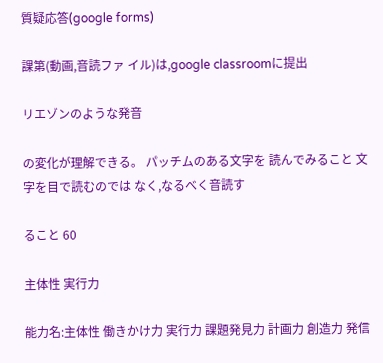質疑応答(google forms)

課第(動画,音読ファ イル)は,google classroomに提出

リエゾンのような発音

の変化が理解できる。 パッチムのある文字を 読んでみること 文字を目で読むのでは なく,なるべく音読す

ること 60

主体性 実行力

能力名:主体性 働きかけ力 実行力 課題発見力 計画力 創造力 発信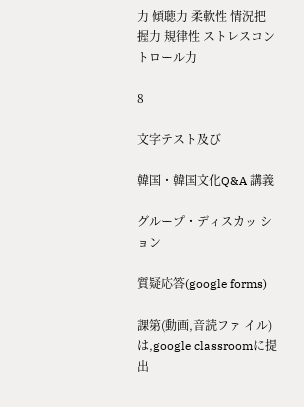力 傾聴力 柔軟性 情況把握力 規律性 ストレスコントロール力

8

文字テスト及び

韓国・韓国文化Q&A 講義

グループ・ディスカッ ション

質疑応答(google forms)

課第(動画,音読ファ イル)は,google classroomに提出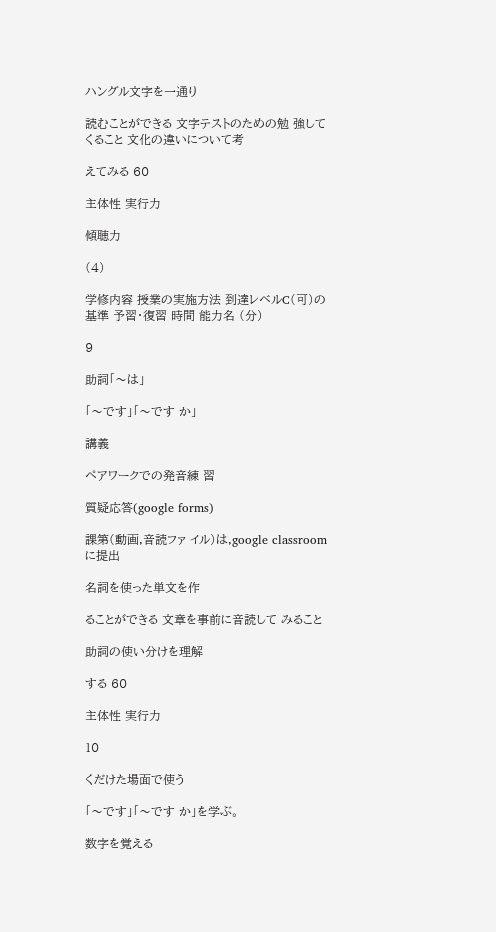ハングル文字を一通り

読むことができる 文字テストのための勉 強してくること 文化の違いについて考

えてみる 60

主体性 実行力

傾聴力

(4)

学修内容 授業の実施方法 到達レベルC(可)の基準 予習・復習 時間 能力名 (分)

9

助詞「〜は」

「〜です」「〜です か」

講義

ペアワークでの発音練 習

質疑応答(google forms)

課第(動画,音読ファ イル)は,google classroomに提出

名詞を使った単文を作

ることができる 文章を事前に音読して みること

助詞の使い分けを理解

する 60

主体性 実行力

10

くだけた場面で使う

「〜です」「〜です か」を学ぶ。

数字を覚える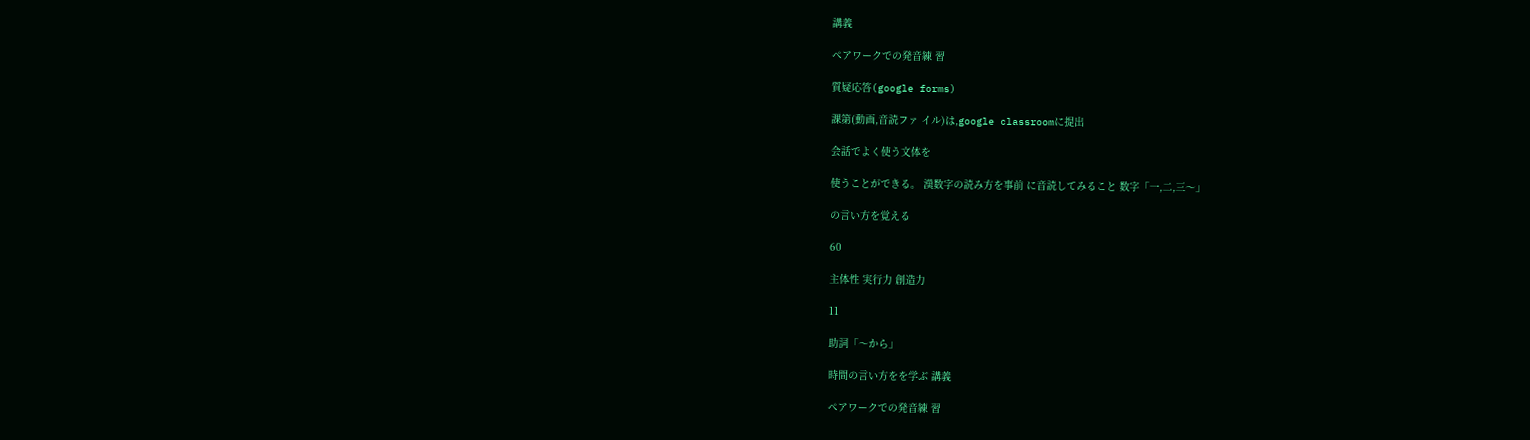講義

ペアワークでの発音練 習

質疑応答(google forms)

課第(動画,音読ファ イル)は,google classroomに提出

会話でよく使う文体を

使うことができる。 漢数字の読み方を事前 に音読してみること 数字「一,二,三〜」

の言い方を覚える

60

主体性 実行力 創造力

11

助詞「〜から」

時間の言い方をを学ぶ 講義

ペアワークでの発音練 習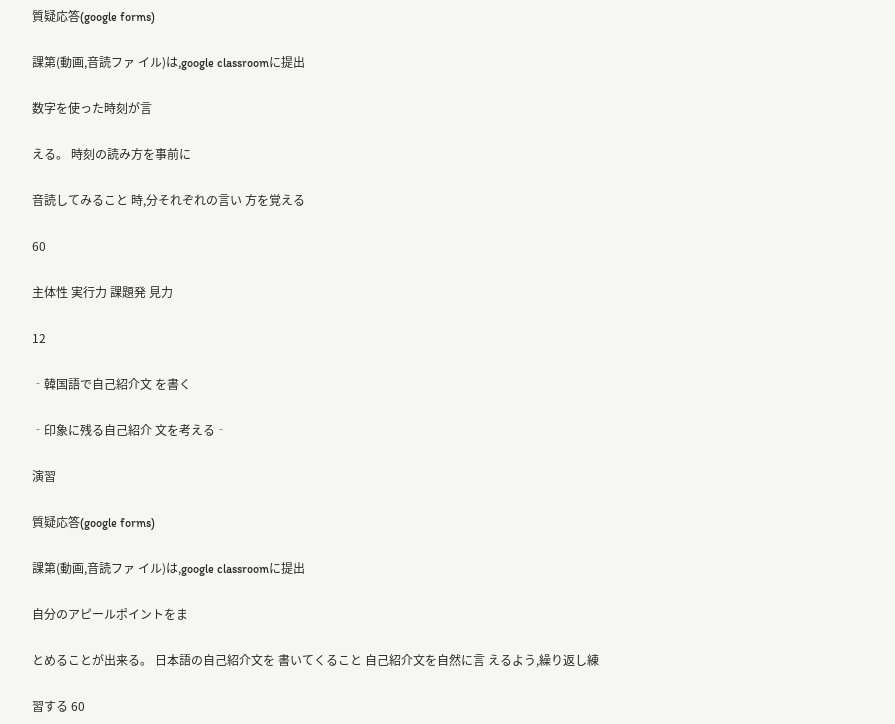質疑応答(google forms)

課第(動画,音読ファ イル)は,google classroomに提出

数字を使った時刻が言

える。 時刻の読み方を事前に

音読してみること 時,分それぞれの言い 方を覚える

60

主体性 実行力 課題発 見力

12

‐韓国語で自己紹介文 を書く

‐印象に残る自己紹介 文を考える‐

演習

質疑応答(google forms)

課第(動画,音読ファ イル)は,google classroomに提出

自分のアピールポイントをま

とめることが出来る。 日本語の自己紹介文を 書いてくること 自己紹介文を自然に言 えるよう,繰り返し練

習する 60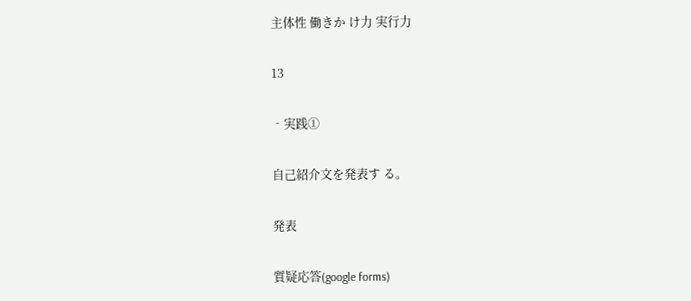主体性 働きか け力 実行力

13

‐実践①

自己紹介文を発表す る。

発表

質疑応答(google forms)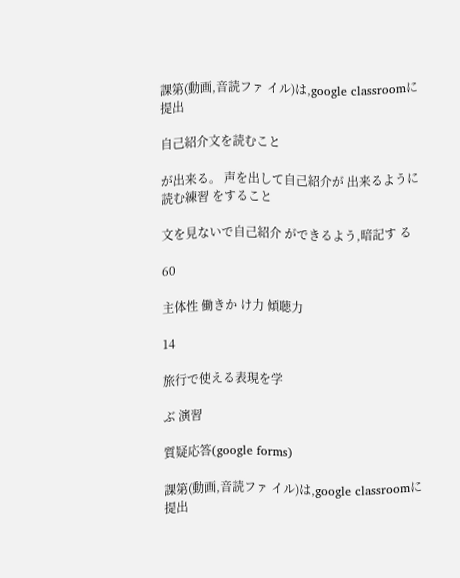課第(動画,音読ファ イル)は,google classroomに提出

自己紹介文を読むこと

が出来る。 声を出して自己紹介が 出来るように読む練習 をすること

文を見ないで自己紹介 ができるよう,暗記す る

60

主体性 働きか け力 傾聴力

14

旅行で使える表現を学

ぶ 演習

質疑応答(google forms)

課第(動画,音読ファ イル)は,google classroomに提出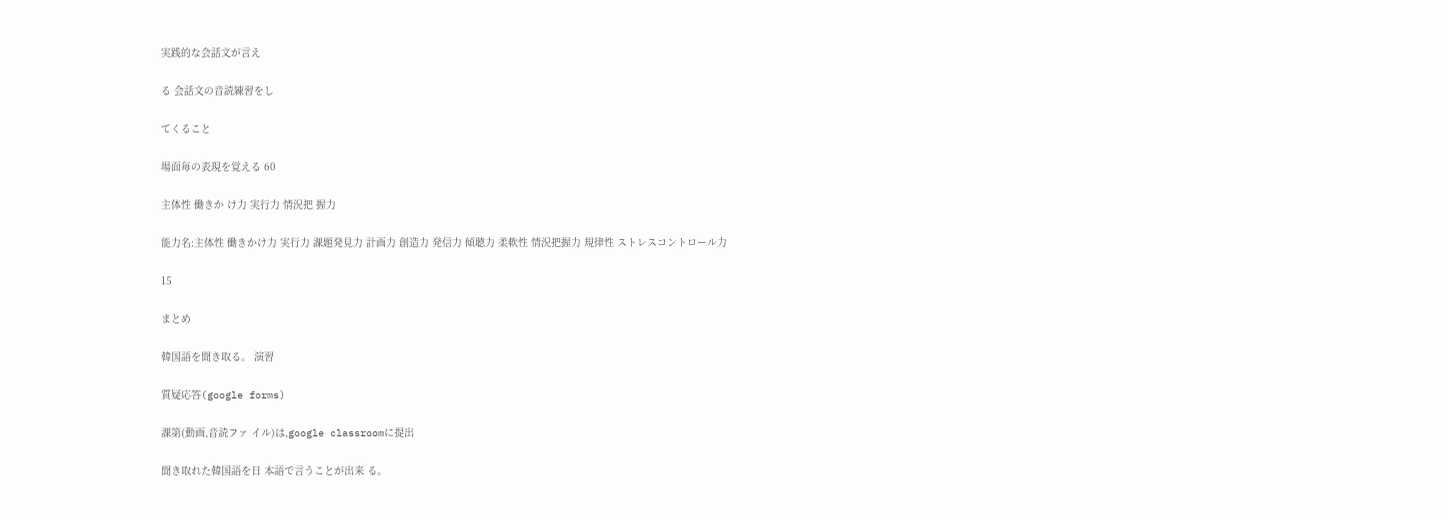実践的な会話文が言え

る 会話文の音読練習をし

てくること

場面毎の表現を覚える 60

主体性 働きか け力 実行力 情況把 握力

能力名:主体性 働きかけ力 実行力 課題発見力 計画力 創造力 発信力 傾聴力 柔軟性 情況把握力 規律性 ストレスコントロール力

15

まとめ

韓国語を聞き取る。 演習

質疑応答(google forms)

課第(動画,音読ファ イル)は,google classroomに提出

聞き取れた韓国語を日 本語で言うことが出来 る。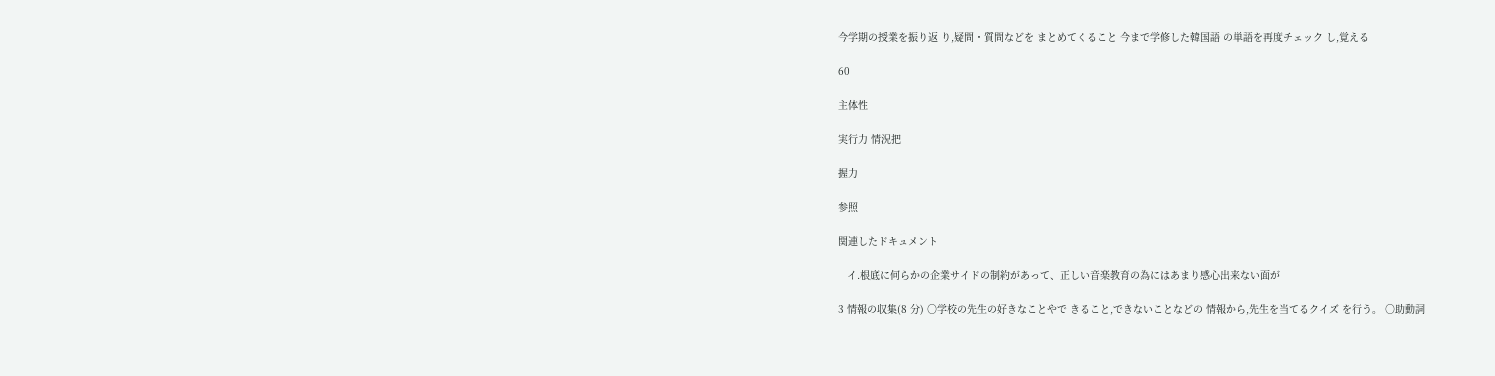今学期の授業を振り返 り,疑問・質問などを まとめてくること 今まで学修した韓国語 の単語を再度チェック し,覚える

60

主体性

実行力 情況把

握力

参照

関連したドキュメント

   イ.根底に何らかの企業サイドの制約があって、正しい音楽教育の為にはあまり感心出来ない面が

3 情報の収集(8 分) ○学校の先生の好きなことやで きること,できないことなどの 情報から,先生を当てるクイズ を行う。 ○助動詞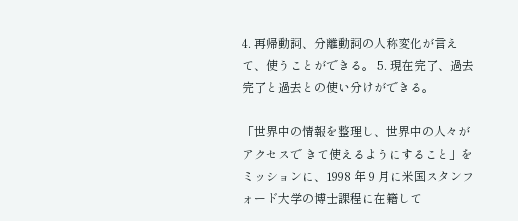4. 再帰動詞、分離動詞の人称変化が言えて、使うことができる。 5. 現在完了、過去完了と過去との使い分けができる。

「世界中の情報を整理し、世界中の人々がアクセスで きて使えるようにすること」をミッションに、1998 年 9 月に米国スタンフォード大学の博士課程に在籍して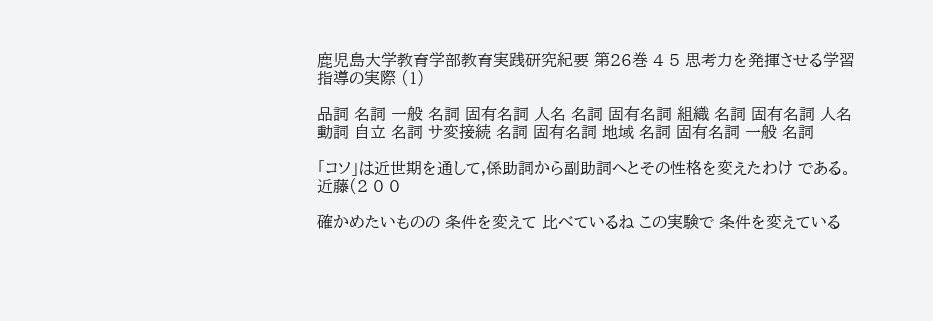鹿児島大学教育学部教育実践研究紀要 第26巻 4 5 思考力を発揮させる学習指導の実際 (1)

品詞 名詞 一般 名詞 固有名詞 人名 名詞 固有名詞 組織 名詞 固有名詞 人名 動詞 自立 名詞 サ変接続 名詞 固有名詞 地域 名詞 固有名詞 一般 名詞

「コソ」は近世期を通して,係助詞から副助詞へとその性格を変えたわけ である。近藤(2 0 0

確かめたいものの 条件を変えて 比べているね この実験で 条件を変えている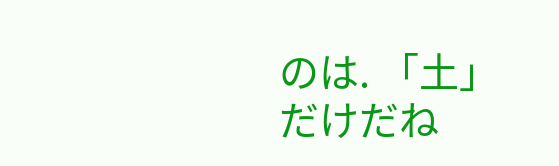のは. 「土」だけだね